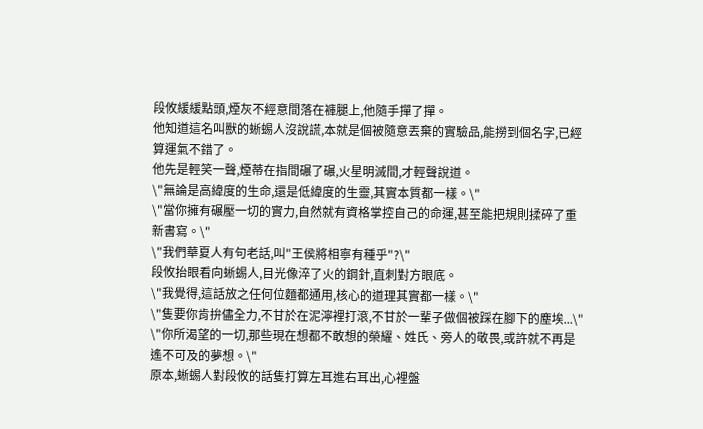段攸緩緩點頭,煙灰不經意間落在褲腿上,他隨手撣了撣。
他知道這名叫獸的蜥蜴人沒說謊,本就是個被隨意丟棄的實驗品,能撈到個名字,已經算運氣不錯了。
他先是輕笑一聲,煙蒂在指間碾了碾,火星明滅間,才輕聲說道。
\"無論是高緯度的生命,還是低緯度的生靈,其實本質都一樣。\"
\"當你擁有碾壓一切的實力,自然就有資格掌控自己的命運,甚至能把規則揉碎了重新書寫。\"
\"我們華夏人有句老話,叫"王侯將相寧有種乎"?\"
段攸抬眼看向蜥蜴人,目光像淬了火的鋼針,直刺對方眼底。
\"我覺得,這話放之任何位麵都通用,核心的道理其實都一樣。\"
\"隻要你肯拚儘全力,不甘於在泥濘裡打滾,不甘於一輩子做個被踩在腳下的塵埃...\"
\"你所渴望的一切,那些現在想都不敢想的榮耀、姓氏、旁人的敬畏,或許就不再是遙不可及的夢想。\"
原本,蜥蜴人對段攸的話隻打算左耳進右耳出,心裡盤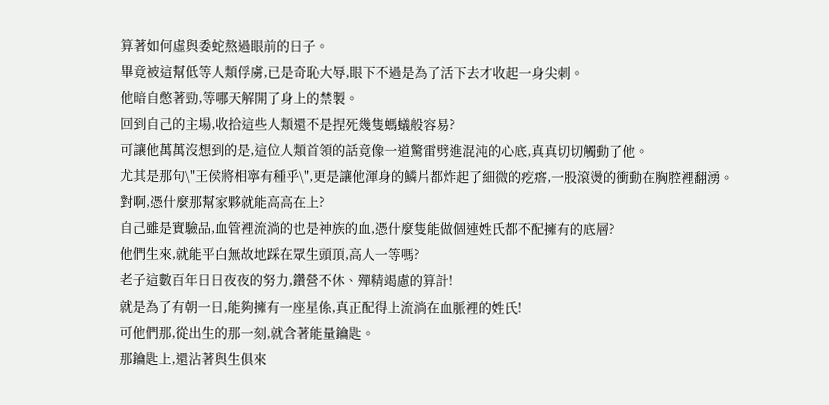算著如何虛與委蛇熬過眼前的日子。
畢竟被這幫低等人類俘虜,已是奇恥大辱,眼下不過是為了活下去才收起一身尖刺。
他暗自憋著勁,等哪天解開了身上的禁製。
回到自己的主場,收拾這些人類還不是捏死幾隻螞蟻般容易?
可讓他萬萬沒想到的是,這位人類首領的話竟像一道驚雷劈進混沌的心底,真真切切觸動了他。
尤其是那句\"王侯將相寧有種乎\",更是讓他渾身的鱗片都炸起了細微的疙瘩,一股滾燙的衝動在胸腔裡翻湧。
對啊,憑什麼那幫家夥就能高高在上?
自己雖是實驗品,血管裡流淌的也是神族的血,憑什麼隻能做個連姓氏都不配擁有的底層?
他們生來,就能平白無故地踩在眾生頭頂,高人一等嗎?
老子這數百年日日夜夜的努力,鑽營不休、殫精竭慮的算計!
就是為了有朝一日,能夠擁有一座星係,真正配得上流淌在血脈裡的姓氏!
可他們那,從出生的那一刻,就含著能量鑰匙。
那鑰匙上,還沾著與生俱來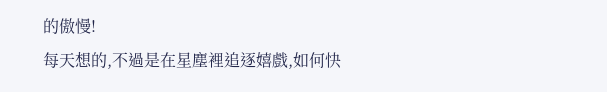的傲慢!
每天想的,不過是在星塵裡追逐嬉戲,如何快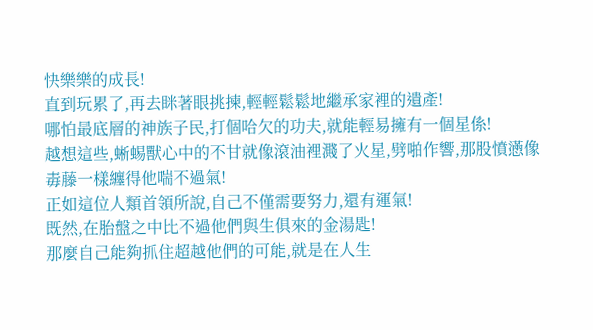快樂樂的成長!
直到玩累了,再去眯著眼挑揀,輕輕鬆鬆地繼承家裡的遺產!
哪怕最底層的神族子民,打個哈欠的功夫,就能輕易擁有一個星係!
越想這些,蜥蜴獸心中的不甘就像滾油裡濺了火星,劈啪作響,那股憤懣像毒藤一樣纏得他喘不過氣!
正如這位人類首領所說,自己不僅需要努力,還有運氣!
既然,在胎盤之中比不過他們與生俱來的金湯匙!
那麼自己能夠抓住超越他們的可能,就是在人生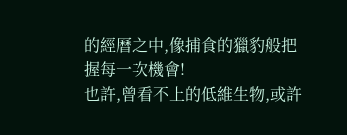的經曆之中,像捕食的獵豹般把握每一次機會!
也許,曾看不上的低維生物,或許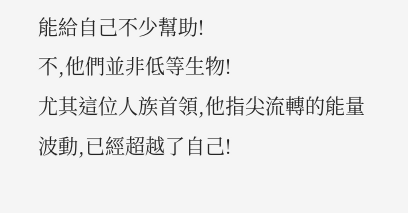能給自己不少幫助!
不,他們並非低等生物!
尤其這位人族首領,他指尖流轉的能量波動,已經超越了自己!